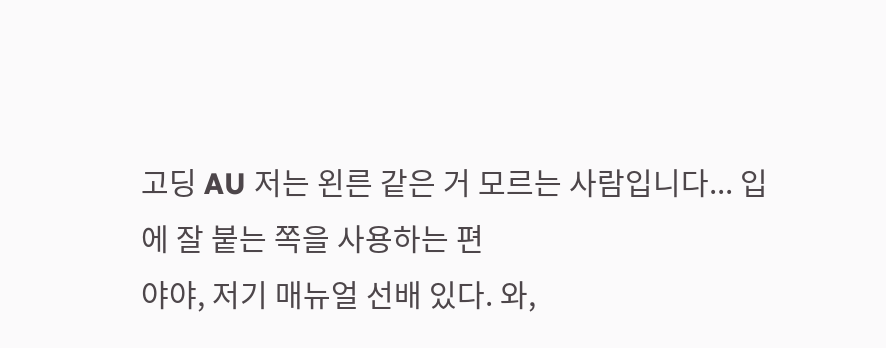고딩 AU 저는 왼른 같은 거 모르는 사람입니다... 입에 잘 붙는 쪽을 사용하는 편
야야, 저기 매뉴얼 선배 있다. 와,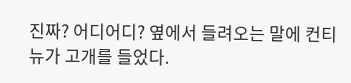진짜? 어디어디? 옆에서 들려오는 말에 컨티뉴가 고개를 들었다.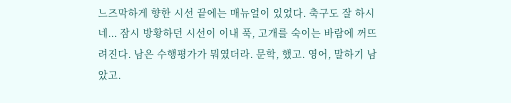느즈막하게 향한 시선 끝에는 매뉴얼이 있었다. 축구도 잘 하시네... 잠시 방황하던 시선이 이내 푹, 고개를 숙이는 바람에 꺼뜨려진다. 남은 수행평가가 뭐였더라. 문학, 했고. 영어, 말하기 남았고.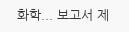화학... 보고서 제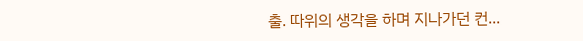출. 따위의 생각을 하며 지나가던 컨...